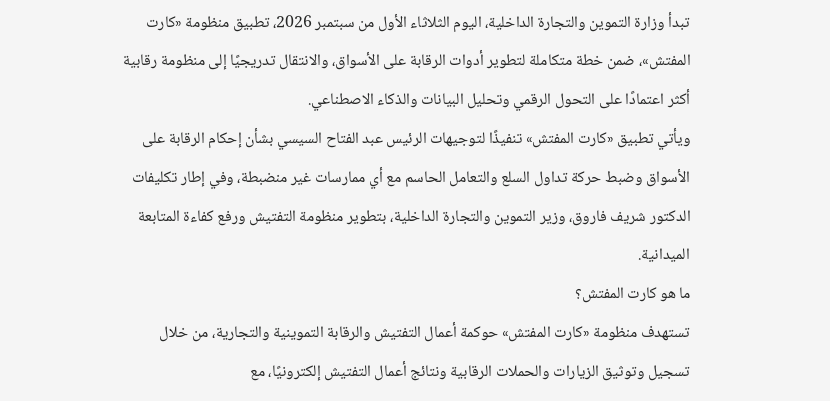تبدأ وزارة التموين والتجارة الداخلية، اليوم الثلاثاء الأول من سبتمبر 2026، تطبيق منظومة «كارت المفتش»، ضمن خطة متكاملة لتطوير أدوات الرقابة على الأسواق، والانتقال تدريجيًا إلى منظومة رقابية أكثر اعتمادًا على التحول الرقمي وتحليل البيانات والذكاء الاصطناعي.
ويأتي تطبيق «كارت المفتش» تنفيذًا لتوجيهات الرئيس عبد الفتاح السيسي بشأن إحكام الرقابة على الأسواق وضبط حركة تداول السلع والتعامل الحاسم مع أي ممارسات غير منضبطة، وفي إطار تكليفات الدكتور شريف فاروق، وزير التموين والتجارة الداخلية، بتطوير منظومة التفتيش ورفع كفاءة المتابعة الميدانية.
ما هو كارت المفتش؟
تستهدف منظومة «كارت المفتش» حوكمة أعمال التفتيش والرقابة التموينية والتجارية، من خلال تسجيل وتوثيق الزيارات والحملات الرقابية ونتائج أعمال التفتيش إلكترونيًا، مع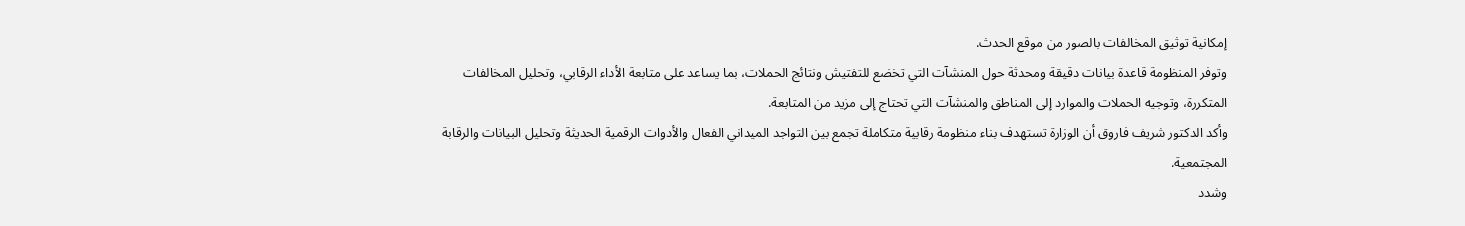إمكانية توثيق المخالفات بالصور من موقع الحدث.
وتوفر المنظومة قاعدة بيانات دقيقة ومحدثة حول المنشآت التي تخضع للتفتيش ونتائج الحملات، بما يساعد على متابعة الأداء الرقابي، وتحليل المخالفات المتكررة، وتوجيه الحملات والموارد إلى المناطق والمنشآت التي تحتاج إلى مزيد من المتابعة.
وأكد الدكتور شريف فاروق أن الوزارة تستهدف بناء منظومة رقابية متكاملة تجمع بين التواجد الميداني الفعال والأدوات الرقمية الحديثة وتحليل البيانات والرقابة المجتمعية.
وشدد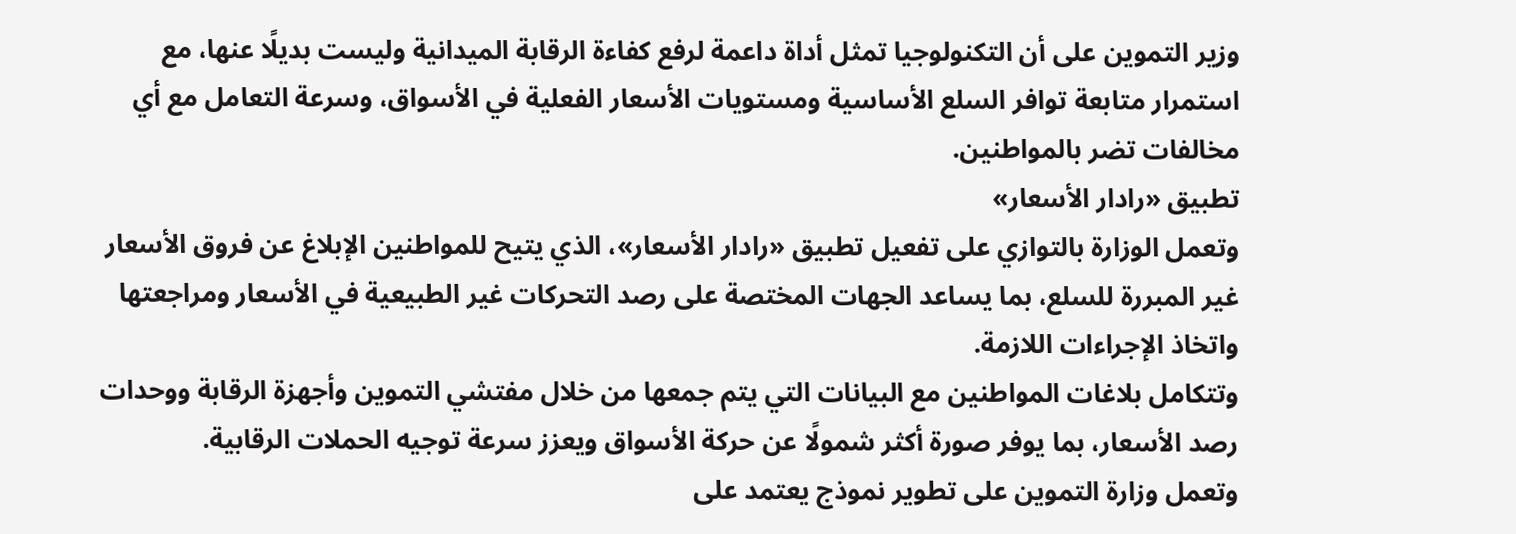وزير التموين على أن التكنولوجيا تمثل أداة داعمة لرفع كفاءة الرقابة الميدانية وليست بديلًا عنها، مع استمرار متابعة توافر السلع الأساسية ومستويات الأسعار الفعلية في الأسواق، وسرعة التعامل مع أي مخالفات تضر بالمواطنين.
تطبيق «رادار الأسعار»
وتعمل الوزارة بالتوازي على تفعيل تطبيق «رادار الأسعار»، الذي يتيح للمواطنين الإبلاغ عن فروق الأسعار غير المبررة للسلع، بما يساعد الجهات المختصة على رصد التحركات غير الطبيعية في الأسعار ومراجعتها واتخاذ الإجراءات اللازمة.
وتتكامل بلاغات المواطنين مع البيانات التي يتم جمعها من خلال مفتشي التموين وأجهزة الرقابة ووحدات رصد الأسعار، بما يوفر صورة أكثر شمولًا عن حركة الأسواق ويعزز سرعة توجيه الحملات الرقابية.
وتعمل وزارة التموين على تطوير نموذج يعتمد على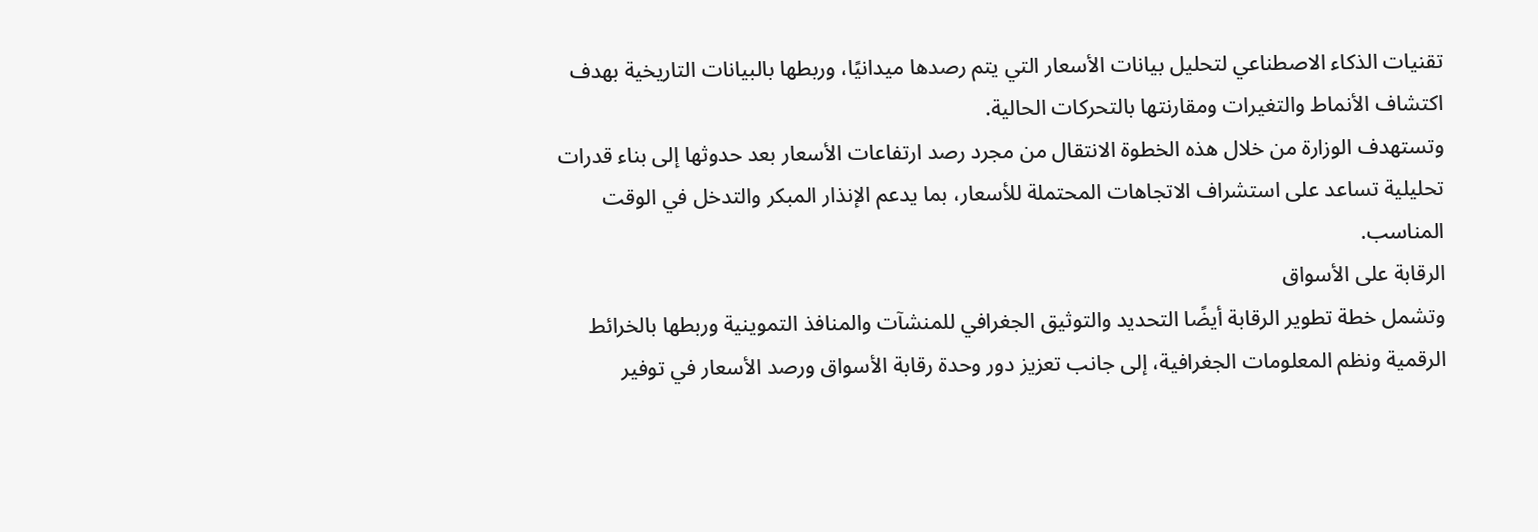تقنيات الذكاء الاصطناعي لتحليل بيانات الأسعار التي يتم رصدها ميدانيًا، وربطها بالبيانات التاريخية بهدف اكتشاف الأنماط والتغيرات ومقارنتها بالتحركات الحالية.
وتستهدف الوزارة من خلال هذه الخطوة الانتقال من مجرد رصد ارتفاعات الأسعار بعد حدوثها إلى بناء قدرات تحليلية تساعد على استشراف الاتجاهات المحتملة للأسعار، بما يدعم الإنذار المبكر والتدخل في الوقت المناسب.
الرقابة على الأسواق
وتشمل خطة تطوير الرقابة أيضًا التحديد والتوثيق الجغرافي للمنشآت والمنافذ التموينية وربطها بالخرائط الرقمية ونظم المعلومات الجغرافية، إلى جانب تعزيز دور وحدة رقابة الأسواق ورصد الأسعار في توفير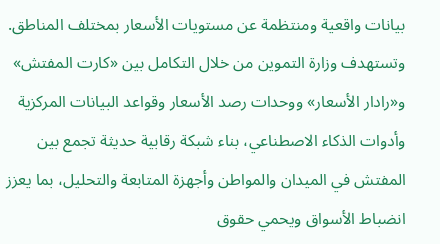بيانات واقعية ومنتظمة عن مستويات الأسعار بمختلف المناطق.
وتستهدف وزارة التموين من خلال التكامل بين «كارت المفتش» و«رادار الأسعار» ووحدات رصد الأسعار وقواعد البيانات المركزية وأدوات الذكاء الاصطناعي، بناء شبكة رقابية حديثة تجمع بين المفتش في الميدان والمواطن وأجهزة المتابعة والتحليل، بما يعزز انضباط الأسواق ويحمي حقوق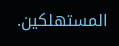المستهلكين.